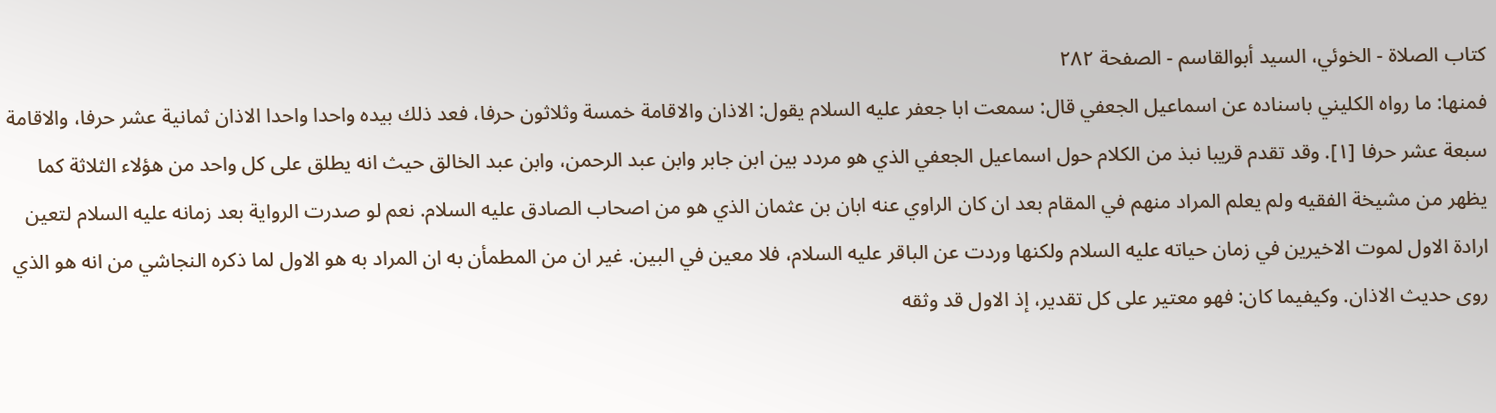كتاب الصلاة - الخوئي، السيد أبوالقاسم - الصفحة ٢٨٢
فمنها: ما رواه الكليني باسناده عن اسماعيل الجعفي قال: سمعت ابا جعفر عليه السلام يقول: الاذان والاقامة خمسة وثلاثون حرفا، فعد ذلك بيده واحدا واحدا الاذان ثمانية عشر حرفا، والاقامة سبعة عشر حرفا [١]. وقد تقدم قريبا نبذ من الكلام حول اسماعيل الجعفي الذي هو مردد بين ابن جابر وابن عبد الرحمن، وابن عبد الخالق حيث انه يطلق على كل واحد من هؤلاء الثلاثة كما يظهر من مشيخة الفقيه ولم يعلم المراد منهم في المقام بعد ان كان الراوي عنه ابان بن عثمان الذي هو من اصحاب الصادق عليه السلام. نعم لو صدرت الرواية بعد زمانه عليه السلام لتعين ارادة الاول لموت الاخيرين في زمان حياته عليه السلام ولكنها وردت عن الباقر عليه السلام، فلا معين في البين. غير ان من المطمأن به ان المراد به هو الاول لما ذكره النجاشي من انه هو الذي روى حديث الاذان. وكيفيما كان: فهو معتير على كل تقدير، إذ الاول قد وثقه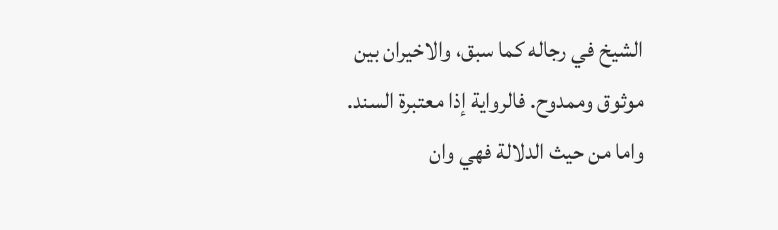الشيخ في رجاله كما سبق، والاخيران بين موثوق وممدوح. فالرواية إذا معتبرة السند. واما من حيث الدلالة فهي وان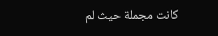كانت مجملة حيث لم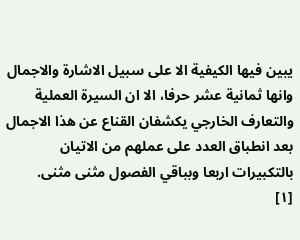يبين فيها الكيفية الا على سبيل الاشارة والاجمال وانها ثمانية عشر حرفا، الا ان السيرة العملية والتعارف الخارجي يكشفان القناع عن هذا الاجمال بعد انطباق العدد على عملهم من الاتيان بالتكبيرات اربعا وبباقي الفصول مثنى مثنى.
[١]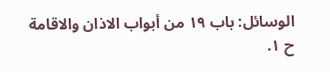الوسائل: باب ١٩ من أبواب الاذان والاقامة ح ١.